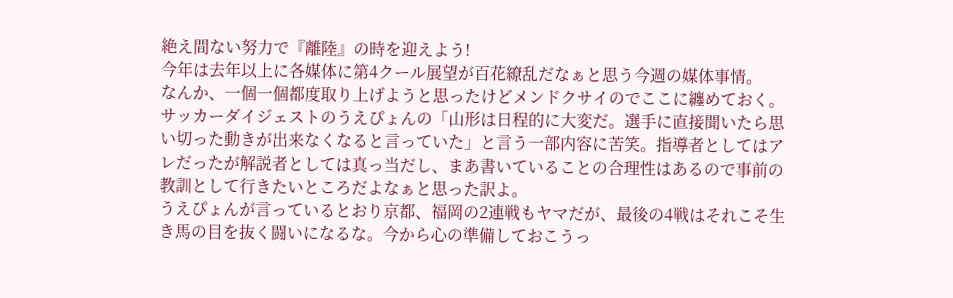絶え間ない努力で『離陸』の時を迎えよう!
今年は去年以上に各媒体に第4クール展望が百花繚乱だなぁと思う今週の媒体事情。
なんか、一個一個都度取り上げようと思ったけどメンドクサイのでここに纏めておく。
サッカーダイジェストのうえぴょんの「山形は日程的に大変だ。選手に直接聞いたら思い切った動きが出来なくなると言っていた」と言う一部内容に苦笑。指導者としてはアレだったが解説者としては真っ当だし、まあ書いていることの合理性はあるので事前の教訓として行きたいところだよなぁと思った訳よ。
うえぴょんが言っているとおり京都、福岡の2連戦もヤマだが、最後の4戦はそれこそ生き馬の目を抜く闘いになるな。今から心の準備しておこうっ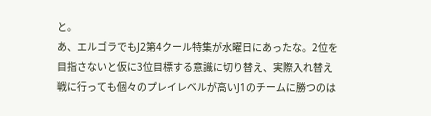と。
あ、エルゴラでもJ2第4クール特集が水曜日にあったな。2位を目指さないと仮に3位目標する意識に切り替え、実際入れ替え戦に行っても個々のプレイレベルが高いJ1のチームに勝つのは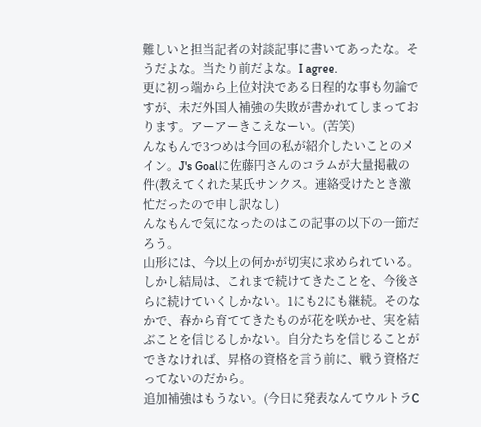難しいと担当記者の対談記事に書いてあったな。そうだよな。当たり前だよな。I agree.
更に初っ端から上位対決である日程的な事も勿論ですが、未だ外国人補強の失敗が書かれてしまっております。アーアーきこえなーい。(苦笑)
んなもんで3つめは今回の私が紹介したいことのメイン。J's Goalに佐藤円さんのコラムが大量掲載の件(教えてくれた某氏サンクス。連絡受けたとき激忙だったので申し訳なし)
んなもんで気になったのはこの記事の以下の一節だろう。
山形には、今以上の何かが切実に求められている。しかし結局は、これまで続けてきたことを、今後さらに続けていくしかない。1にも2にも継続。そのなかで、春から育ててきたものが花を咲かせ、実を結ぶことを信じるしかない。自分たちを信じることができなければ、昇格の資格を言う前に、戦う資格だってないのだから。
追加補強はもうない。(今日に発表なんてウルトラC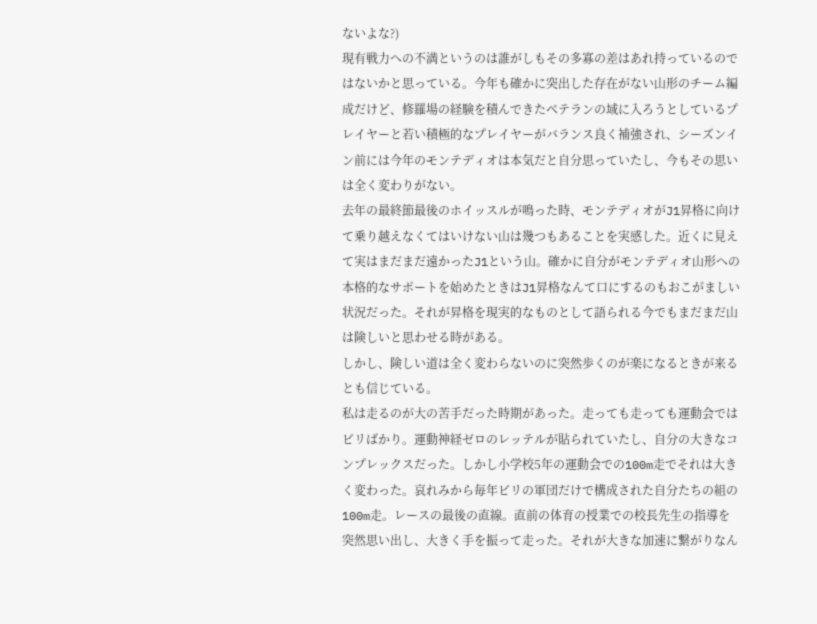ないよな?)
現有戦力への不満というのは誰がしもその多寡の差はあれ持っているのではないかと思っている。今年も確かに突出した存在がない山形のチーム編成だけど、修羅場の経験を積んできたベテランの域に入ろうとしているプレイヤーと若い積極的なプレイヤーがバランス良く補強され、シーズンイン前には今年のモンテディオは本気だと自分思っていたし、今もその思いは全く変わりがない。
去年の最終節最後のホイッスルが鳴った時、モンテディオがJ1昇格に向けて乗り越えなくてはいけない山は幾つもあることを実感した。近くに見えて実はまだまだ遠かったJ1という山。確かに自分がモンテディオ山形への本格的なサポートを始めたときはJ1昇格なんて口にするのもおこがましい状況だった。それが昇格を現実的なものとして語られる今でもまだまだ山は険しいと思わせる時がある。
しかし、険しい道は全く変わらないのに突然歩くのが楽になるときが来るとも信じている。
私は走るのが大の苦手だった時期があった。走っても走っても運動会ではビリばかり。運動神経ゼロのレッテルが貼られていたし、自分の大きなコンプレックスだった。しかし小学校5年の運動会での100m走でそれは大きく変わった。哀れみから毎年ビリの軍団だけで構成された自分たちの組の100m走。レースの最後の直線。直前の体育の授業での校長先生の指導を突然思い出し、大きく手を振って走った。それが大きな加速に繋がりなん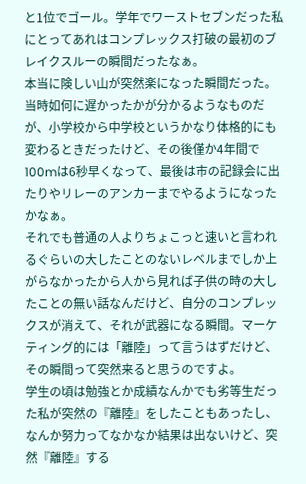と1位でゴール。学年でワーストセブンだった私にとってあれはコンプレックス打破の最初のブレイクスルーの瞬間だったなぁ。
本当に険しい山が突然楽になった瞬間だった。
当時如何に遅かったかが分かるようなものだが、小学校から中学校というかなり体格的にも変わるときだったけど、その後僅か4年間で100mは6秒早くなって、最後は市の記録会に出たりやリレーのアンカーまでやるようになったかなぁ。
それでも普通の人よりちょこっと速いと言われるぐらいの大したことのないレベルまでしか上がらなかったから人から見れば子供の時の大したことの無い話なんだけど、自分のコンプレックスが消えて、それが武器になる瞬間。マーケティング的には「離陸」って言うはずだけど、その瞬間って突然来ると思うのですよ。
学生の頃は勉強とか成績なんかでも劣等生だった私が突然の『離陸』をしたこともあったし、なんか努力ってなかなか結果は出ないけど、突然『離陸』する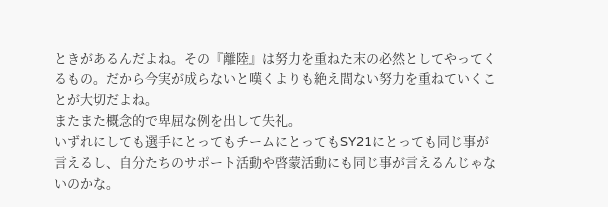ときがあるんだよね。その『離陸』は努力を重ねた末の必然としてやってくるもの。だから今実が成らないと嘆くよりも絶え間ない努力を重ねていくことが大切だよね。
またまた概念的で卑屈な例を出して失礼。
いずれにしても選手にとってもチームにとってもSY21にとっても同じ事が言えるし、自分たちのサポート活動や啓蒙活動にも同じ事が言えるんじゃないのかな。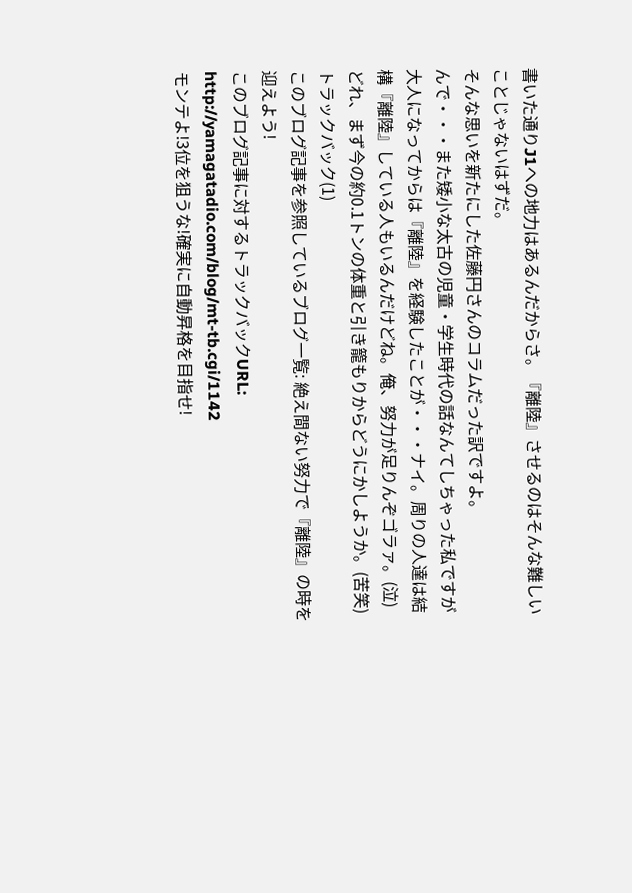書いた通りJ1への地力はあるんだからさ。『離陸』させるのはそんな難しいことじゃないはずだ。
そんな思いを新たにした佐藤円さんのコラムだった訳ですよ。
んで・・・また矮小な太古の児童・学生時代の話なんてしちゃった私ですが大人になってからは『離陸』を経験したことが・・・ナイ。周りの人達は結構『離陸』している人もいるんだけどね。俺、努力が足りんぞゴラァ。(泣)
どれ、まず今の約0.1トンの体重と引き籠もりからどうにかしようか。(苦笑)
トラックバック(1)
このブログ記事を参照しているブログ一覧: 絶え間ない努力で『離陸』の時を迎えよう!
このブログ記事に対するトラックバックURL: http://yamagatadio.com/blog/mt-tb.cgi/1142
モンテよ!3位を狙うな!確実に自動昇格を目指せ!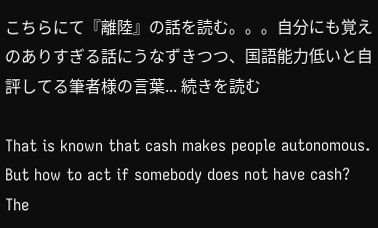こちらにて『離陸』の話を読む。。。自分にも覚えのありすぎる話にうなずきつつ、国語能力低いと自評してる筆者様の言葉... 続きを読む

That is known that cash makes people autonomous. But how to act if somebody does not have cash? The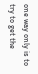one way only is to try to get the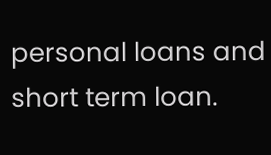personal loans and short term loan.